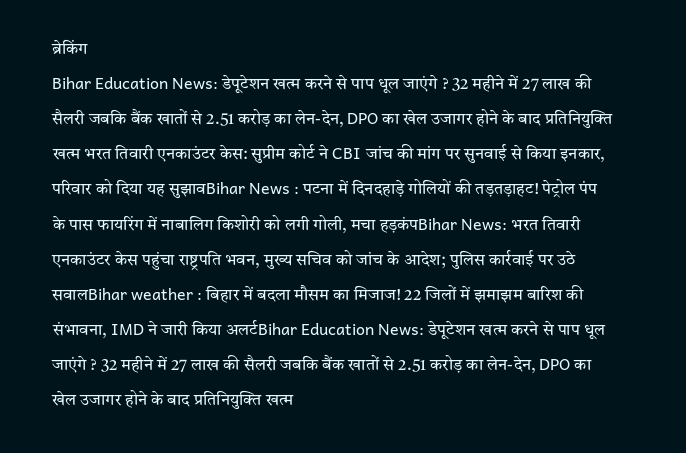ब्रेकिंग
Bihar Education News: डेपूटेशन खत्म करने से पाप धूल जाएंगे ? 32 महीने में 27 लाख की सैलरी जबकि बैंक खातों से 2.51 करोड़ का लेन-देन, DPO का खेल उजागर होने के बाद प्रतिनियुक्ति खत्म भरत तिवारी एनकाउंटर केस: सुप्रीम कोर्ट ने CBI जांच की मांग पर सुनवाई से किया इनकार, परिवार को दिया यह सुझावBihar News : पटना में दिनदहाड़े गोलियों की तड़तड़ाहट! पेट्रोल पंप के पास फायरिंग में नाबालिग किशोरी को लगी गोली, मचा हड़कंपBihar News: भरत तिवारी एनकाउंटर केस पहुंचा राष्ट्रपति भवन, मुख्य सचिव को जांच के आदेश; पुलिस कार्रवाई पर उठे सवालBihar weather : बिहार में बदला मौसम का मिजाज! 22 जिलों में झमाझम बारिश की संभावना, IMD ने जारी किया अलर्टBihar Education News: डेपूटेशन खत्म करने से पाप धूल जाएंगे ? 32 महीने में 27 लाख की सैलरी जबकि बैंक खातों से 2.51 करोड़ का लेन-देन, DPO का खेल उजागर होने के बाद प्रतिनियुक्ति खत्म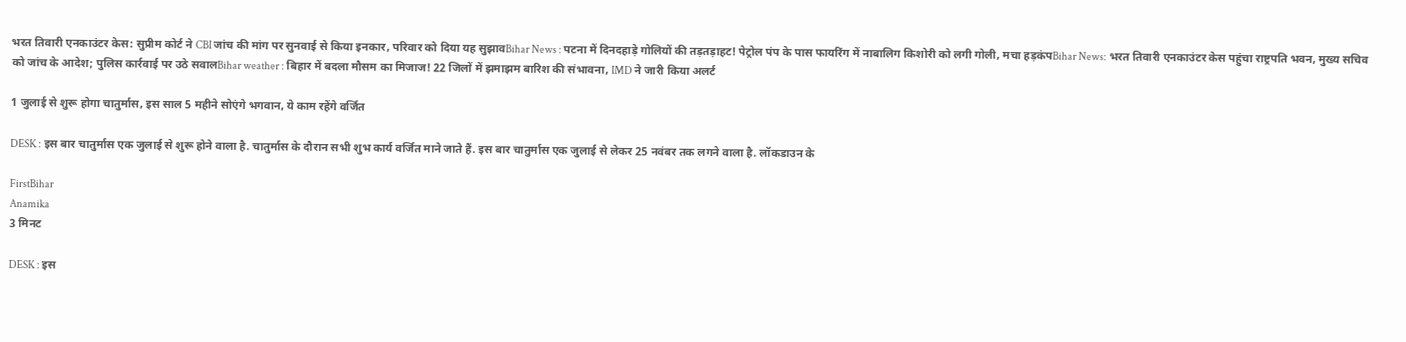भरत तिवारी एनकाउंटर केस: सुप्रीम कोर्ट ने CBI जांच की मांग पर सुनवाई से किया इनकार, परिवार को दिया यह सुझावBihar News : पटना में दिनदहाड़े गोलियों की तड़तड़ाहट! पेट्रोल पंप के पास फायरिंग में नाबालिग किशोरी को लगी गोली, मचा हड़कंपBihar News: भरत तिवारी एनकाउंटर केस पहुंचा राष्ट्रपति भवन, मुख्य सचिव को जांच के आदेश; पुलिस कार्रवाई पर उठे सवालBihar weather : बिहार में बदला मौसम का मिजाज! 22 जिलों में झमाझम बारिश की संभावना, IMD ने जारी किया अलर्ट

1 जुलाई से शुरू होगा चातुर्मास, इस साल 5 महीने सोएंगे भगवान, ये काम रहेंगे वर्जित

DESK : इस बार चातुर्मास एक जुलाई से शुरू होने वाला है. चातुर्मास के दौरान सभी शुभ कार्य वर्जित माने जाते हैं. इस बार चातुर्मास एक जुलाई से लेकर 25 नवंबर तक लगने वाला है. लॉकडाउन के

FirstBihar
Anamika
3 मिनट

DESK : इस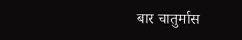बार चातुर्मास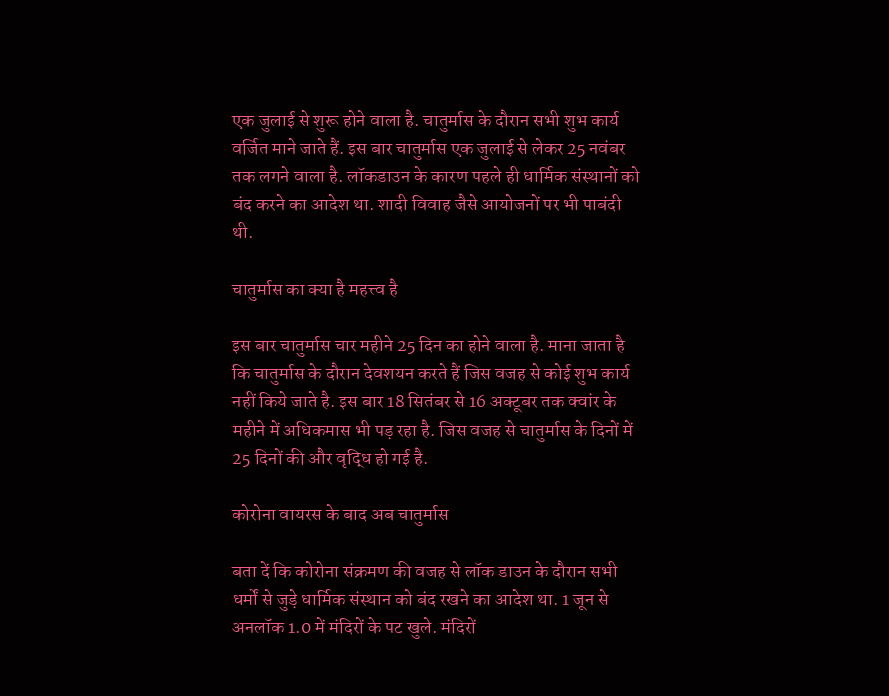एक जुलाई से शुरू होने वाला है. चातुर्मास के दौरान सभी शुभ कार्य वर्जित माने जाते हैं. इस बार चातुर्मास एक जुलाई से लेकर 25 नवंबर तक लगने वाला है. लॉकडाउन के कारण पहले ही धार्मिक संस्थानों को बंद करने का आदेश था. शादी विवाह जैसे आयोजनों पर भी पाबंदी थी.

चातुर्मास का क्या है महत्त्व है

इस बार चातुर्मास चार महीने 25 दिन का होने वाला है. माना जाता है कि चातुर्मास के दौरान देवशयन करते हैं जिस वजह से कोई शुभ कार्य नहीं किये जाते है. इस बार 18 सितंबर से 16 अक्टूबर तक क्वांर के महीने में अधिकमास भी पड़ रहा है. जिस वजह से चातुर्मास के दिनों में 25 दिनों की और वृद्धि हो गई है.

कोरोना वायरस के बाद अब चातुर्मास

बता दें कि कोरोना संक्रमण की वजह से लॉक डाउन के दौरान सभी धर्मों से जुड़े धार्मिक संस्थान को बंद रखने का आदेश था. 1 जून से अनलॉक 1.0 में मंदिरों के पट खुले. मंदिरों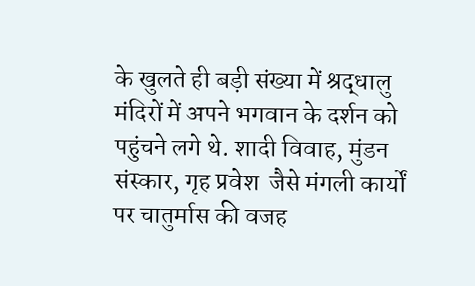के खुलते ही बड़ी संख्या में श्रद्धालु मंदिरों में अपने भगवान के दर्शन को पहुंचने लगे थे. शादी विवाह, मुंडन संस्कार, गृह प्रवेश  जैसे मंगली कार्यों पर चातुर्मास की वजह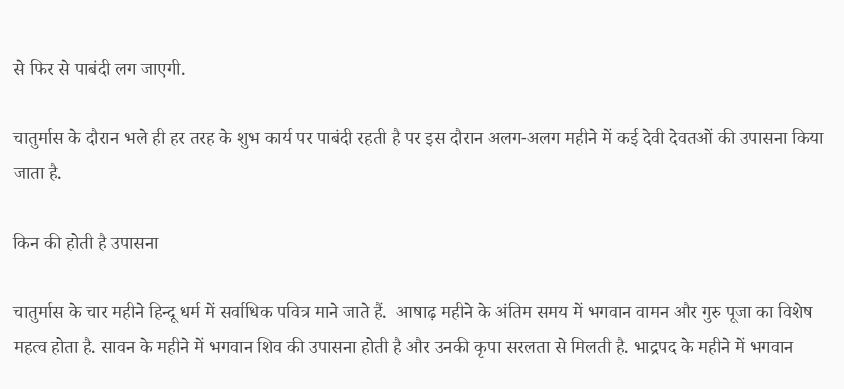से फिर से पाबंदी लग जाएगी.

चातुर्मास के दौरान भले ही हर तरह के शुभ कार्य पर पाबंदी रहती है पर इस दौरान अलग-अलग महीने में कई देवी देवतओं की उपासना किया जाता है.

किन की होती है उपासना

चातुर्मास के चार महीने हिन्दू धर्म में सर्वाधिक पवित्र माने जाते हैं.  आषाढ़ महीने के अंतिम समय में भगवान वामन और गुरु पूजा का विशेष महत्व होता है. सावन के महीने में भगवान शिव की उपासना होती है और उनकी कृपा सरलता से मिलती है. भाद्रपद के महीने में भगवान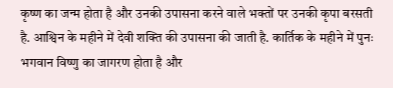कृष्ण का जन्म होता है और उनकी उपासना करने वाले भक्तों पर उनकी कृपा बरसती है. आश्विन के महीने में देवी शक्ति की उपासना की जाती है. कार्तिक के महीने में पुनः भगवान विष्णु का जागरण होता है और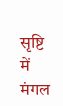सृष्टि में मंगल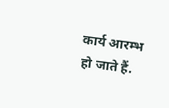कार्य आरम्भ हो जाते हैं.